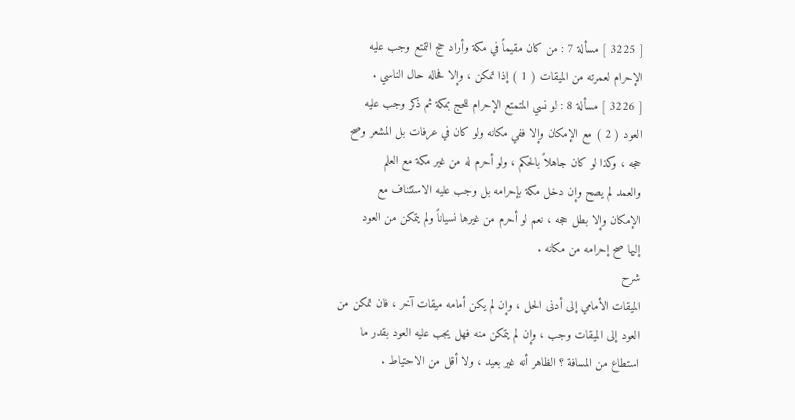[ 3225 ] مسألة 7 : من كان مقيماً في مكة وأراد حج التمتع وجب عليه
الإحرام لعمرته من الميقات ( 1 ) إذا تمكن ، وإلا فحاله حال الناسي .
[ 3226 ] مسألة 8 : لو نسي المتمتع الإحرام للحج بمكة ثم ذكر وجب عليه
العود ( 2 ) مع الإمكان وإلا ففي مكانه ولو كان في عرفات بل المشعر وصح
حجه ، وكذا لو كان جاهلاً بالحكم ، ولو أحرم له من غير مكة مع العلم
والعمد لم يصح وإن دخل مكة بإحرامه بل وجب عليه الاستئناف مع
الإمكان وإلا بطل حجه ، نعم لو أحرم من غيرها نسياناً ولم يتمكن من العود
إليها صح إحرامه من مكانه .
شرح
الميقات الأمامي إلى أدنى الحل ، وإن لم يكن أمامه ميقات آخر ، فان تمكن من
العود إلى الميقات وجب ، وإن لم يتمكن منه فهل يجب عليه العود بقدر ما
استطاع من المسافة ؟ الظاهر أنه غير بعيد ، ولا أقل من الاحتياط .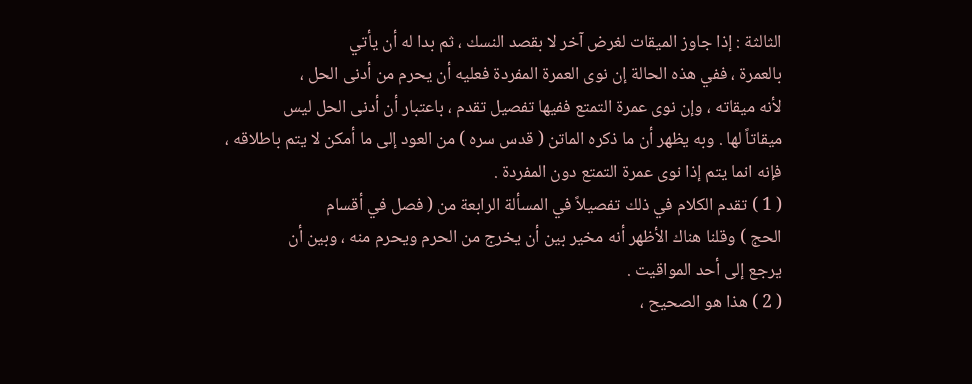الثالثة : إذا جاوز الميقات لغرض آخر لا بقصد النسك ، ثم بدا له أن يأتي
بالعمرة ، ففي هذه الحالة إن نوى العمرة المفردة فعليه أن يحرم من أدنى الحل ،
لأنه ميقاته ، وإن نوى عمرة التمتع ففيها تفصيل تقدم ، باعتبار أن أدنى الحل ليس
ميقاتاً لها . وبه يظهر أن ما ذكره الماتن ( قدس سره ) من العود إلى ما أمكن لا يتم باطلاقه ،
فإنه انما يتم إذا نوى عمرة التمتع دون المفردة .
( 1 ) تقدم الكلام في ذلك تفصيلاً في المسألة الرابعة من ( فصل في أقسام
الحج ) وقلنا هناك الأظهر أنه مخير بين أن يخرج من الحرم ويحرم منه ، وبين أن
يرجع إلى أحد المواقيت .
( 2 ) هذا هو الصحيح ،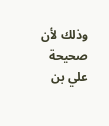وذلك لأن صحيحة علي بن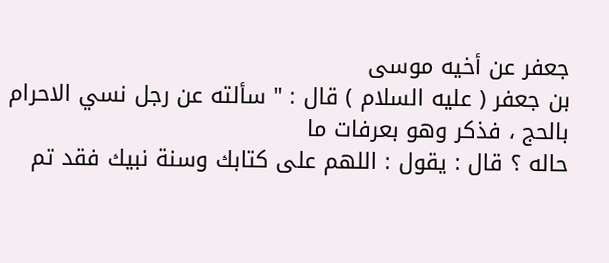جعفر عن أخيه موسى
بن جعفر ( عليه السلام ) قال : " سألته عن رجل نسي الاحرام بالحج ، فذكر وهو بعرفات ما
حاله ؟ قال : يقول : اللهم على كتابك وسنة نبيك فقد تم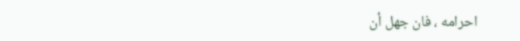احرامه ، فان جهل أن